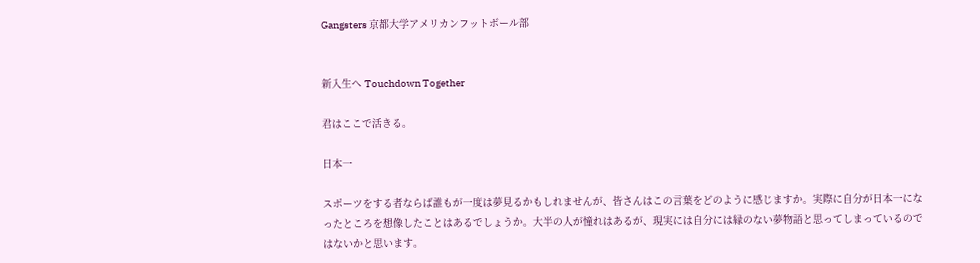Gangsters 京都大学アメリカンフットボール部


新入生へ Touchdown Together

君はここで活きる。

日本一

スポーツをする者ならば誰もが一度は夢見るかもしれませんが、皆さんはこの言葉をどのように感じますか。実際に自分が日本一になったところを想像したことはあるでしょうか。大半の人が憧れはあるが、現実には自分には縁のない夢物語と思ってしまっているのではないかと思います。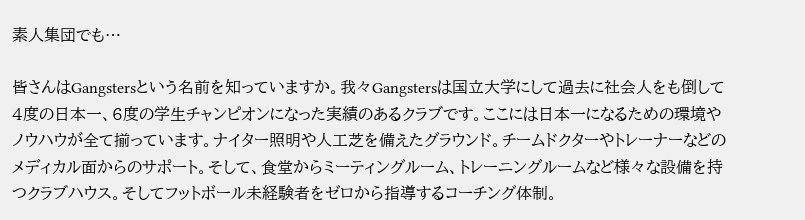素人集団でも…

皆さんはGangstersという名前を知っていますか。我々Gangstersは国立大学にして過去に社会人をも倒して4度の日本一、6度の学生チャンピオンになった実績のあるクラブです。ここには日本一になるための環境やノウハウが全て揃っています。ナイター照明や人工芝を備えたグラウンド。チームドクターやトレーナーなどのメディカル面からのサポート。そして、食堂からミーティングルーム、トレーニングルームなど様々な設備を持つクラブハウス。そしてフットボール未経験者をゼロから指導するコーチング体制。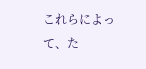これらによって、た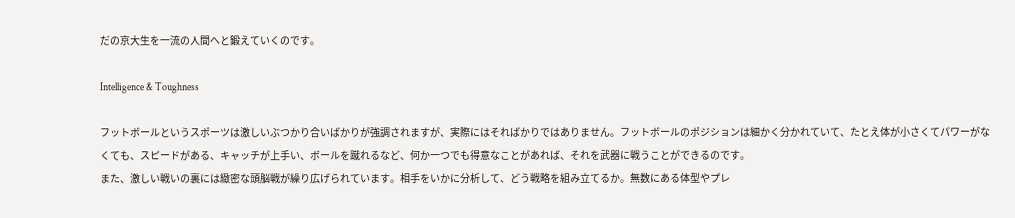だの京大生を一流の人間へと鍛えていくのです。

Intelligence & Toughness

フットボールというスポーツは激しいぶつかり合いばかりが強調されますが、実際にはそればかりではありません。フットボールのポジションは細かく分かれていて、たとえ体が小さくてパワーがなくても、スピードがある、キャッチが上手い、ボールを蹴れるなど、何か一つでも得意なことがあれば、それを武器に戦うことができるのです。
また、激しい戦いの裏には緻密な頭脳戦が繰り広げられています。相手をいかに分析して、どう戦略を組み立てるか。無数にある体型やプレ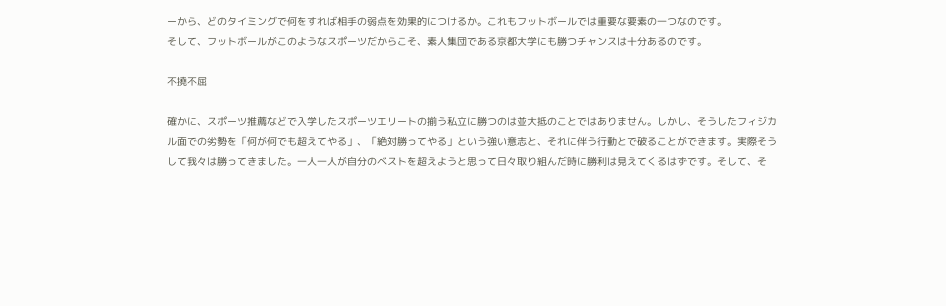ーから、どのタイミングで何をすれば相手の弱点を効果的につけるか。これもフットボールでは重要な要素の一つなのです。
そして、フットボールがこのようなスポーツだからこそ、素人集団である京都大学にも勝つチャンスは十分あるのです。

不撓不屈

確かに、スポーツ推薦などで入学したスポーツエリートの揃う私立に勝つのは並大抵のことではありません。しかし、そうしたフィジカル面での劣勢を「何が何でも超えてやる」、「絶対勝ってやる」という強い意志と、それに伴う行動とで破ることができます。実際そうして我々は勝ってきました。一人一人が自分のベストを超えようと思って日々取り組んだ時に勝利は見えてくるはずです。そして、そ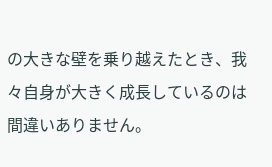の大きな壁を乗り越えたとき、我々自身が大きく成長しているのは間違いありません。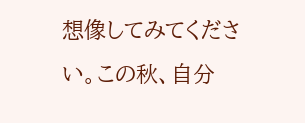想像してみてください。この秋、自分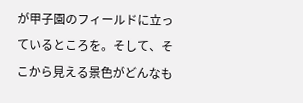が甲子園のフィールドに立っているところを。そして、そこから見える景色がどんなも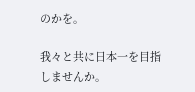のかを。

我々と共に日本一を目指しませんか。